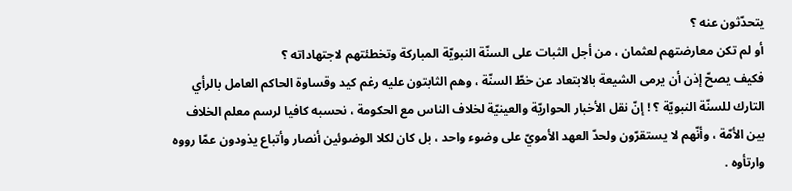يتحدّثون عنه ؟
أو لم تكن معارضتهم لعثمان ، من أجل الثبات على السنّة النبويّة المباركة وتخطئتهم لاجتهاداته ؟
فكيف يصحّ إذن أن يرمى الشيعة بالابتعاد عن خطّ السنّة ، وهم الثابتون عليه رغم كيد وقساوة الحاكم العامل بالرأي التارك للسنّة النبويّة ؟ ! إنّ نقل الأخبار الحواريّة والعينيّة لخلاف الناس مع الحكومة ، نحسبه كافيا لرسم معلم الخلاف بين الأمّة ، وأنّهم لا يستقرّون ولحدّ العهد الأمويّ على وضوء واحد ، بل كان لكلا الوضوئين أنصار وأتباع يذودون عمّا رووه وارتأوه .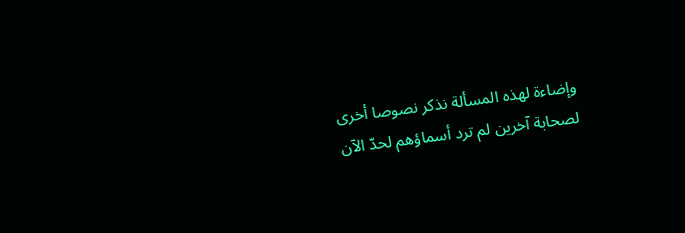وإضاءة لهذه المسألة نذكر نصوصا أخرى لصحابة آخرين لم ترد أسماؤهم لحدّ الآن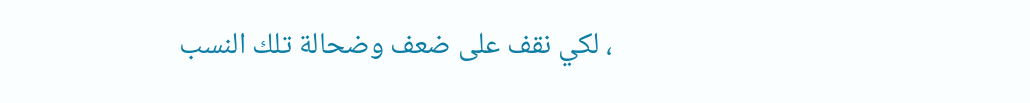، لكي نقف على ضعف وضحالة تلك النسب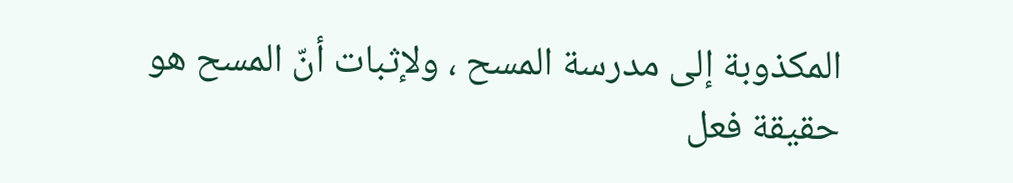المكذوبة إلى مدرسة المسح ، ولإثبات أنّ المسح هو حقيقة فعل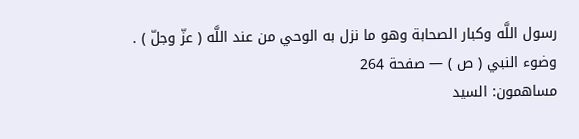رسول اللَّه وكبار الصحابة وهو ما نزل به الوحي من عند اللَّه ( عزّ وجلّ ) .
وضوء النبي ( ص ) — صفحة 264
مساهمون: السيد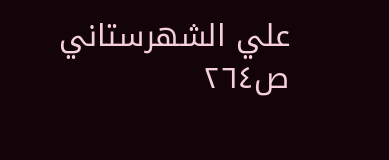علي الشهرستاني
ص٢٦٤